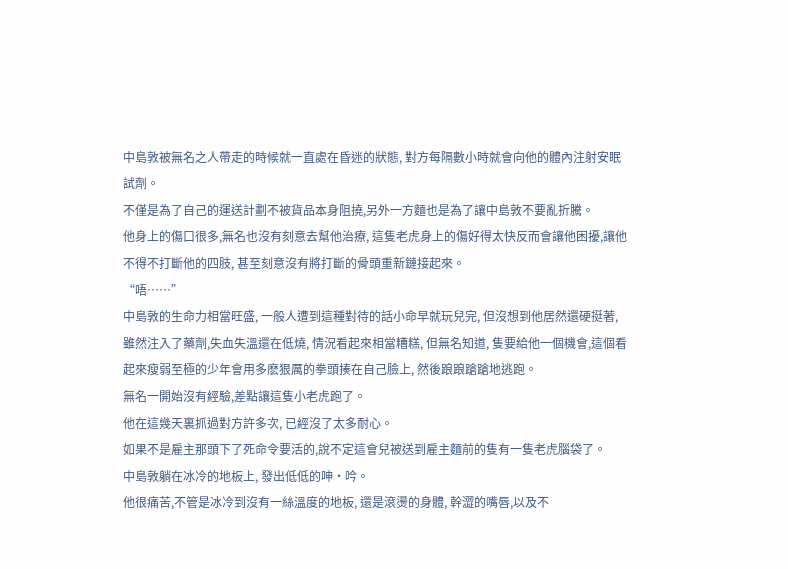中島敦被無名之人帶走的時候就一直處在昏迷的狀態, 對方每隔數小時就會向他的體內注射安眠試劑。
不僅是為了自己的運送計劃不被貨品本身阻撓,另外一方麵也是為了讓中島敦不要亂折騰。
他身上的傷口很多,無名也沒有刻意去幫他治療, 這隻老虎身上的傷好得太快反而會讓他困擾,讓他不得不打斷他的四肢, 甚至刻意沒有將打斷的骨頭重新鏈接起來。
“唔……”
中島敦的生命力相當旺盛, 一般人遭到這種對待的話小命早就玩兒完, 但沒想到他居然還硬挺著, 雖然注入了藥劑,失血失溫還在低燒, 情況看起來相當糟糕, 但無名知道, 隻要給他一個機會,這個看起來瘦弱至極的少年會用多麽狠厲的拳頭揍在自己臉上, 然後踉踉蹌蹌地逃跑。
無名一開始沒有經驗,差點讓這隻小老虎跑了。
他在這幾天裏抓過對方許多次, 已經沒了太多耐心。
如果不是雇主那頭下了死命令要活的,說不定這會兒被送到雇主麵前的隻有一隻老虎腦袋了。
中島敦躺在冰冷的地板上, 發出低低的呻·吟。
他很痛苦,不管是冰冷到沒有一絲溫度的地板, 還是滾燙的身體, 幹澀的嘴唇,以及不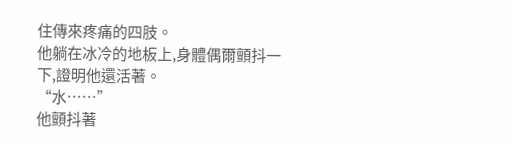住傳來疼痛的四肢。
他躺在冰冷的地板上,身體偶爾顫抖一下,證明他還活著。
“水……”
他顫抖著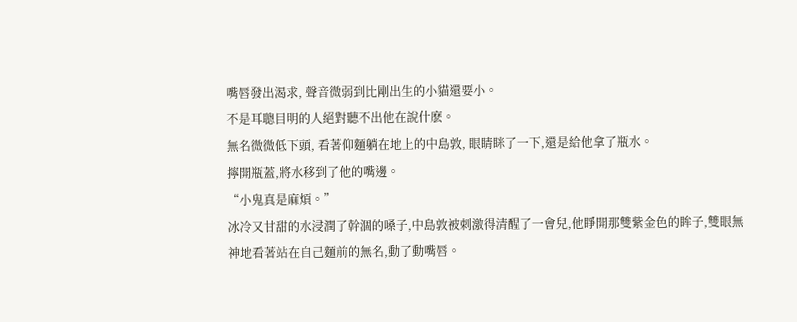嘴唇發出渴求, 聲音微弱到比剛出生的小貓還要小。
不是耳聰目明的人絕對聽不出他在說什麽。
無名微微低下頭, 看著仰麵躺在地上的中島敦, 眼睛眯了一下,還是給他拿了瓶水。
擰開瓶蓋,將水移到了他的嘴邊。
“小鬼真是麻煩。”
冰冷又甘甜的水浸潤了幹涸的嗓子,中島敦被刺激得清醒了一會兒,他睜開那雙紫金色的眸子,雙眼無神地看著站在自己麵前的無名,動了動嘴唇。